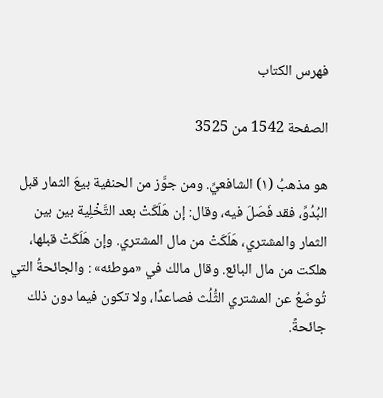فهرس الكتاب

الصفحة 1542 من 3525

هو مذهبُ (١) الشافعيِّ. ومن جوَّز من الحنفية بيعَ الثمار قبل البُدُوِّ، فقد فَصَلَ فيه، وقال: إن هَلَكَتْ بعد التَّخْلِية بين بين الثمار والمشتري، هَلَكَتْ من مال المشتري. وإن هَلَكَتْ قبلها، هلكت من مال البائع. وقال مالك في «موطئه» : والجائحةُ التي تُوضَعُ عن المشتري الثُّلُث فصاعدًا، ولا تكون فيما دون ذلك جائحةً.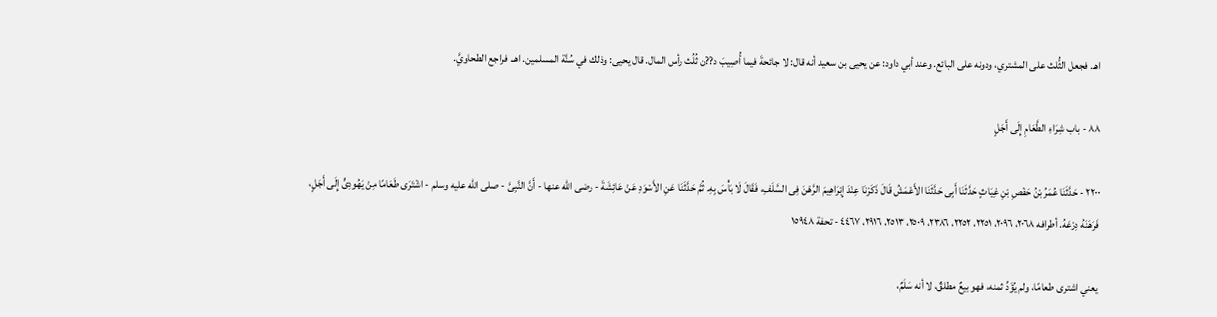اهـ. فجعل الثُّلث على المشتري، ودونه على البائع. وعند أبي داود: عن يحيى بن سعيد أنه قال: لا جائحةَ فيما أُصِيبَ د??ن ثُلُث رأس المال. قال يحيى: وذلك في سُنَّة المسلمين. اهـ. فراجع الطحاويَّ.

٨٨ - باب شِرَاءِ الطَّعَامِ إِلَى أَجَلٍ

٢٢٠٠ - حَدَّثَنَا عُمَرُ بْنُ حَفْصِ بْنِ غِيَاثٍ حَدَّثَنَا أَبِى حَدَّثَنَا الأَعْمَشُ قَالَ ذَكَرْنَا عِنْدَ إِبْرَاهِيمَ الرَّهْنَ فِى السَّلَفِ، فَقَالَ لَا بَأْسَ بِهِ. ثُمَّ حَدَّثَنَا عَنِ الأَسْوَدِ عَنْ عَائِشَةَ - رضى الله عنها - أَنَّ النَّبِىَّ - صلى الله عليه وسلم - اشْتَرَى طَعَامًا مِنْ يَهُودِىٍّ إِلَى أَجَلٍ، فَرَهَنَهُ دِرْعَهُ. أطرافه ٢٠٦٨، ٢٠٩٦، ٢٢٥١، ٢٢٥٢، ٢٣٨٦، ٢٥٠٩، ٢٥١٣، ٢٩١٦، ٤٤٦٧ - تحفة ١٥٩٤٨

يعني اشترى طعامًا، ولم يُؤَدِّ ثمنه، فهو بيعٌ مطلقٌ، لا أنه سَلَمٌ،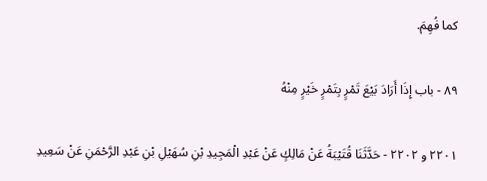كما فُهِمَ.

٨٩ - باب إِذَا أَرَادَ بَيْعَ تَمْرٍ بِتَمْرٍ خَيْرٍ مِنْهُ

٢٢٠١ و ٢٢٠٢ - حَدَّثَنَا قُتَيْبَةُ عَنْ مَالِكٍ عَنْ عَبْدِ الْمَجِيدِ بْنِ سُهَيْلِ بْنِ عَبْدِ الرَّحْمَنِ عَنْ سَعِيدِ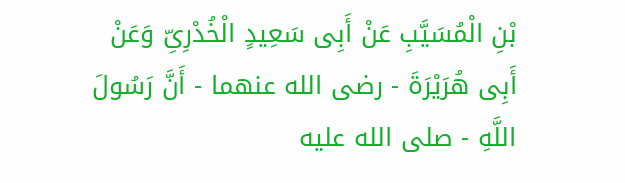بْنِ الْمُسَيَّبِ عَنْ أَبِى سَعِيدٍ الْخُدْرِىِّ وَعَنْ أَبِى هُرَيْرَةَ - رضى الله عنهما - أَنَّ رَسُولَ اللَّهِ - صلى الله عليه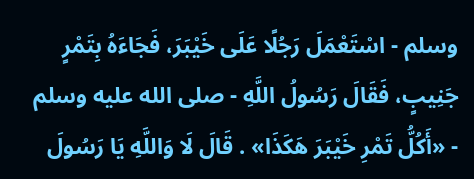وسلم - اسْتَعْمَلَ رَجُلًا عَلَى خَيْبَرَ، فَجَاءَهُ بِتَمْرٍ جَنِيبٍ، فَقَالَ رَسُولُ اللَّهِ - صلى الله عليه وسلم - «أَكُلُّ تَمْرِ خَيْبَرَ هَكَذَا» . قَالَ لَا وَاللَّهِ يَا رَسُولَ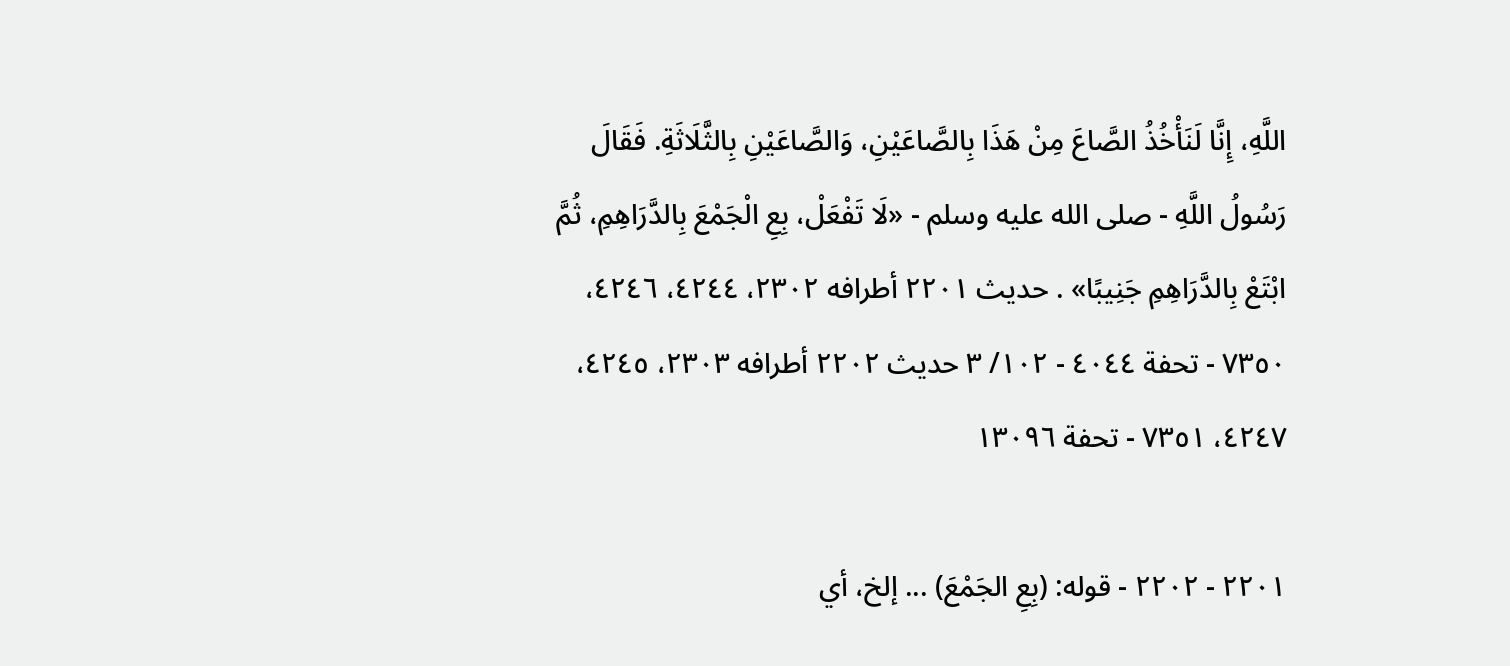اللَّهِ، إِنَّا لَنَأْخُذُ الصَّاعَ مِنْ هَذَا بِالصَّاعَيْنِ، وَالصَّاعَيْنِ بِالثَّلَاثَةِ. فَقَالَ رَسُولُ اللَّهِ - صلى الله عليه وسلم - «لَا تَفْعَلْ، بِعِ الْجَمْعَ بِالدَّرَاهِمِ، ثُمَّ ابْتَعْ بِالدَّرَاهِمِ جَنِيبًا» . حديث ٢٢٠١ أطرافه ٢٣٠٢، ٤٢٤٤، ٤٢٤٦، ٧٣٥٠ - تحفة ٤٠٤٤ - ١٠٢/ ٣ حديث ٢٢٠٢ أطرافه ٢٣٠٣، ٤٢٤٥، ٤٢٤٧، ٧٣٥١ - تحفة ١٣٠٩٦

٢٢٠١ - ٢٢٠٢ - قوله: (بِعِ الجَمْعَ) ... إلخ، أي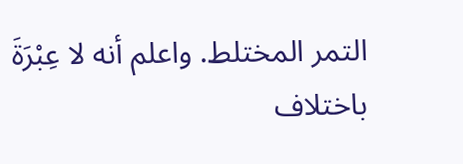التمر المختلط. واعلم أنه لا عِبْرَةَ باختلاف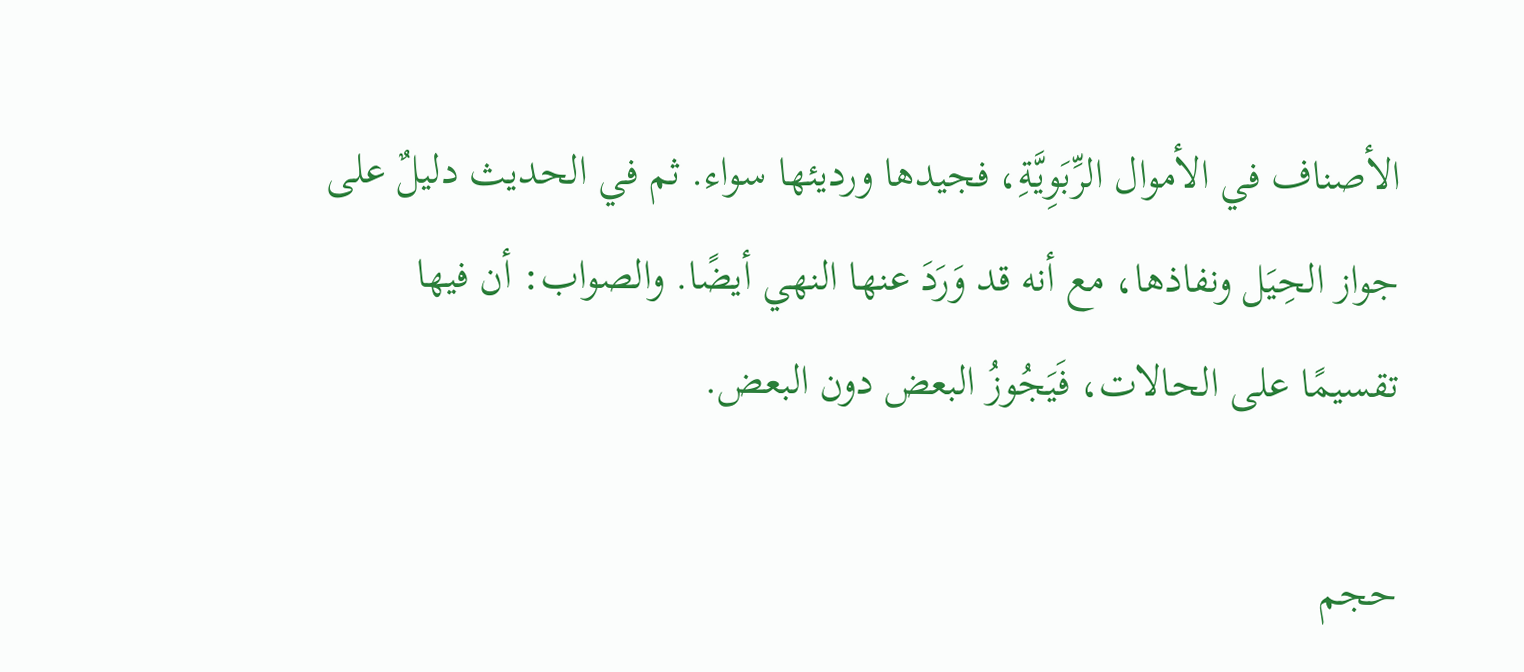الأصناف في الأموال الرِّبَوِيَّةِ، فجيدها ورديئها سواء. ثم في الحديث دليلٌ على جواز الحِيَل ونفاذها، مع أنه قد وَرَدَ عنها النهي أيضًا. والصواب: أن فيها تقسيمًا على الحالات، فَيَجُوزُ البعض دون البعض.

حجم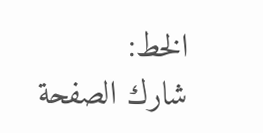الخط:
شارك الصفحة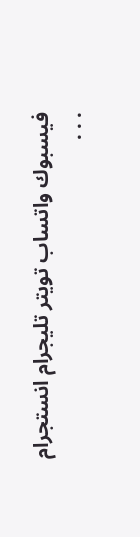فيسبوك واتساب تويتر تليجرام انستجرام
. . .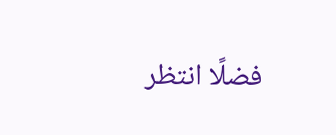فضلًا انتظر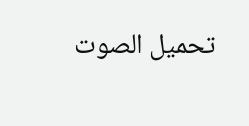تحميل الصوت